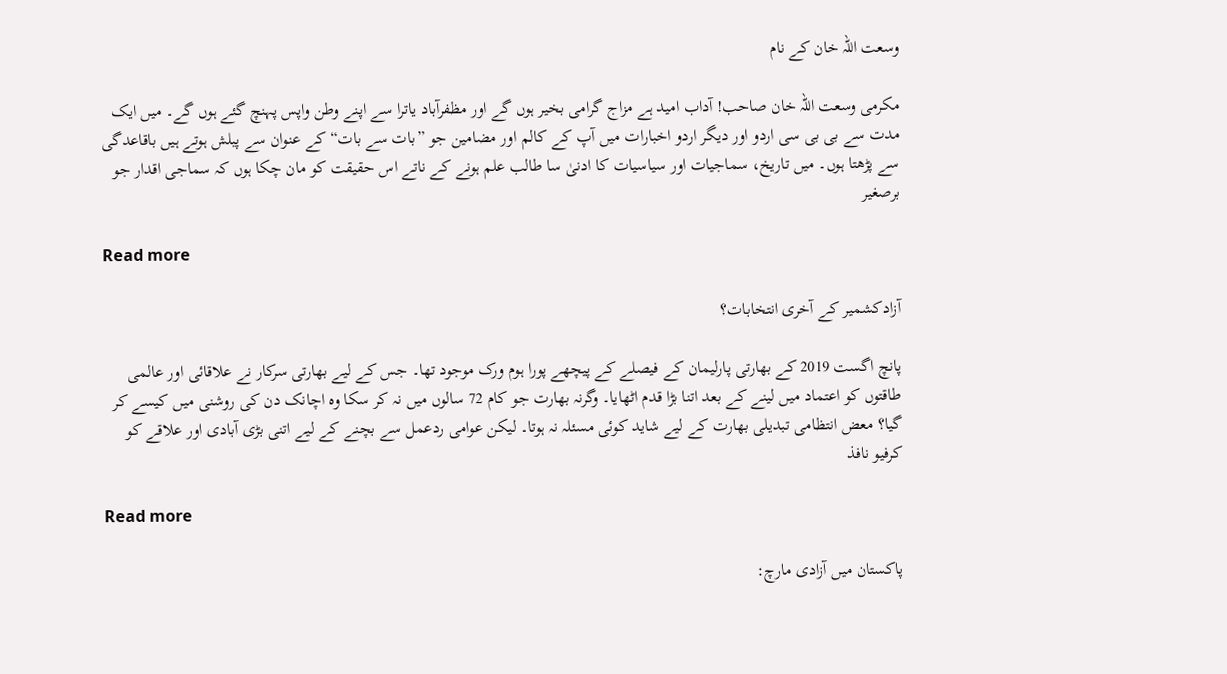وسعت اللہ خان کے نام

مکرمی وسعت اللہ خان صاحب! آداب امید ہے مزاج گرامی بخیر ہوں گے اور مظفرآباد یاترا سے اپنے وطن واپس پہنچ گئے ہوں گے۔ میں ایک مدت سے بی بی سی اردو اور دیگر اردو اخبارات میں آپ کے کالم اور مضامین جو ”بات سے بات“ کے عنوان سے پبلش ہوتے ہیں باقاعدگی سے پڑھتا ہوں۔ میں تاریخ، سماجیات اور سیاسیات کا ادنیٰ سا طالب علم ہونے کے ناتے اس حقیقت کو مان چکا ہوں کہ سماجی اقدار جو برصغیر

Read more

آزادکشمیر کے آخری انتخابات؟

پانچ اگست 2019 کے بھارتی پارلیمان کے فیصلے کے پیچھے پورا ہوم ورک موجود تھا۔ جس کے لیے بھارتی سرکار نے علاقائی اور عالمی طاقتوں کو اعتماد میں لینے کے بعد اتنا بڑا قدم اٹھایا۔ وگرنہ بھارت جو کام 72 سالوں میں نہ کر سکا وہ اچانک دن کی روشنی میں کیسے کر گیا؟ معض انتظامی تبدیلی بھارت کے لیے شاید کوئی مسئلہ نہ ہوتا۔ لیکن عوامی ردعمل سے بچنے کے لیے اتنی بڑی آبادی اور علاقے کو کرفیو نافذ

Read more

پاکستان میں آزادی مارچ: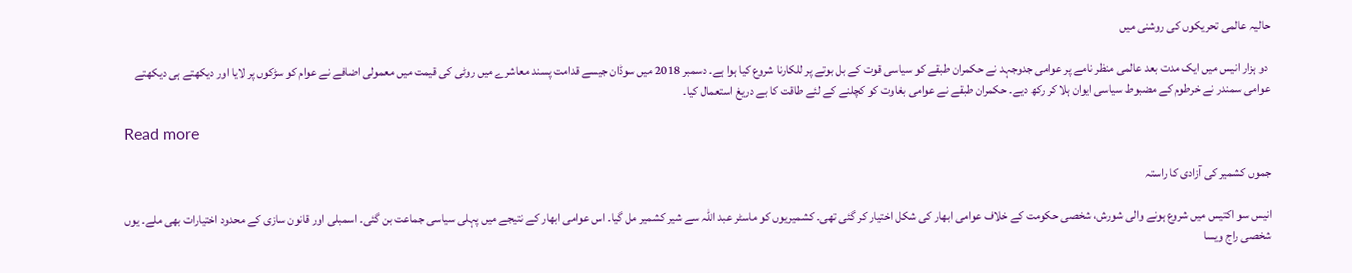حالیہ عالمی تحریکوں کی روشنی میں

 دو ہزار انیس میں ایک مدت بعد عالمی منظر نامے پر عوامی جدوجہد نے حکمران طبقے کو سیاسی قوت کے بل بوتے پر للکارنا شروع کیا ہوا ہے۔ دسمبر 2018 میں سوڈان جیسے قدامت پسند معاشرے میں روٹی کی قیمت میں معمولی اضافے نے عوام کو سڑکوں پر لایا اور دیکھتے ہی دیکھتے عوامی سمندر نے خرطوم کے مضبوط سیاسی ایوان ہلا کر رکھ دیے۔ حکمران طبقے نے عوامی بغاوت کو کچلنے کے لئے طاقت کا بے دریغ استعمال کیا۔

Read more

جموں کشمیر کی آزادی کا راستہ

انیس سو اکتیس میں شروع ہونے والی شورش، شخصی حکومت کے خلاف عوامی ابھار کی شکل اختیار کر گئی تھی۔ کشمیریوں کو ماسٹر عبد اللہ سے شیر کشمیر مل گیا۔ اس عوامی ابھار کے نتیجے میں پہلی سیاسی جماعت بن گئی۔ اسمبلی اور قانون سازی کے محدود اختیارات بھی ملے۔ یوں شخصی راج ویسا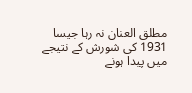مطلق العنان نہ رہا جیسا 1931 کی شورش کے نتیجے میں پیدا ہونے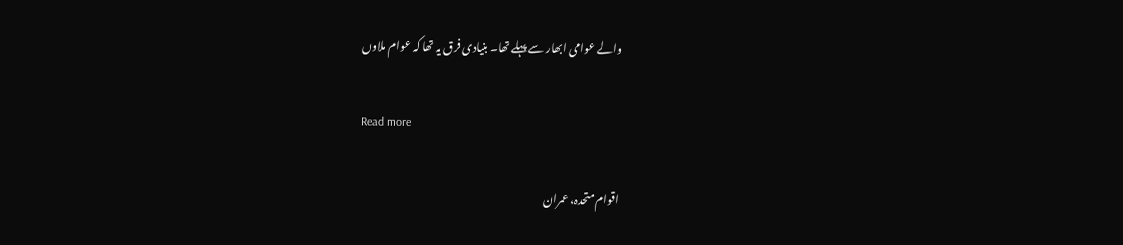والے عوامی ابھار سے پہلے تھا۔ بنیادی فرق یہ تھا کہ عوام ملاوں

Read more

اقوام متحدہ، عمران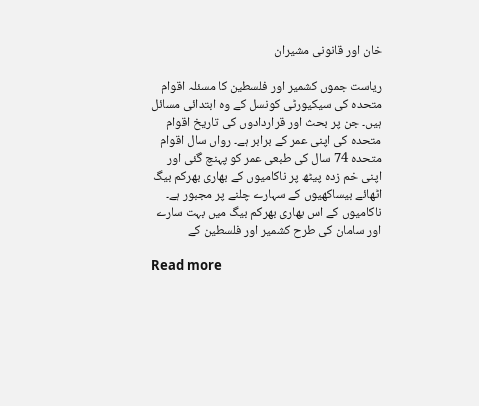خان اور قانونی مشیران

ریاست جموں کشمیر اور فلسطین کا مسئلہ اقوام متحدہ کی سیکیورٹی کونسل کے وہ ابتدائی مسائل ہیں۔ جن پر بحث اور قراردادوں کی تاریخ اقوام متحدہ کی اپنی عمر کے برابر ہے۔ رواں سال اقوام متحدہ 74 سال کی طبعی عمر کو پہنچ گئی اور اپنی خم زدہ پیٹھ پر ناکامیوں کے بھاری بھرکم بیگ اٹھائے بیساکھیوں کے سہارے چلنے پر مجبور ہے۔ ناکامیوں کے اس بھاری بھرکم بیگ میں بہت سارے اور سامان کی طرح کشمیر اور فلسطین کے

Read more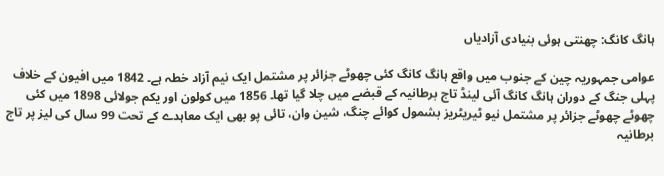ہانگ کانگ: چھنتی ہوئی بنیادی آزادیاں

عوامی جمہوریہ چین کے جنوب میں واقع ہانگ کانگ کئی چھوٹے جزائر پر مشتمل ایک نیم آزاد خطہ ہے۔ 1842 میں افیون کے خلاف پہلی جنگ کے دوران ہانگ کانگ آئی لینڈ تاج برطانیہ کے قبضے میں چلا گیا تھا۔ 1856 میں کولون اور یکم جولائی 1898 میں کئی چھوٹے چھوٹے جزائر پر مشتمل نیو ٹیریٹریز بشمول کوائے چنگ، شین وان، تائی پو بھی ایک معاہدے کے تحت 99 سال کی لیز پر تاج برطانیہ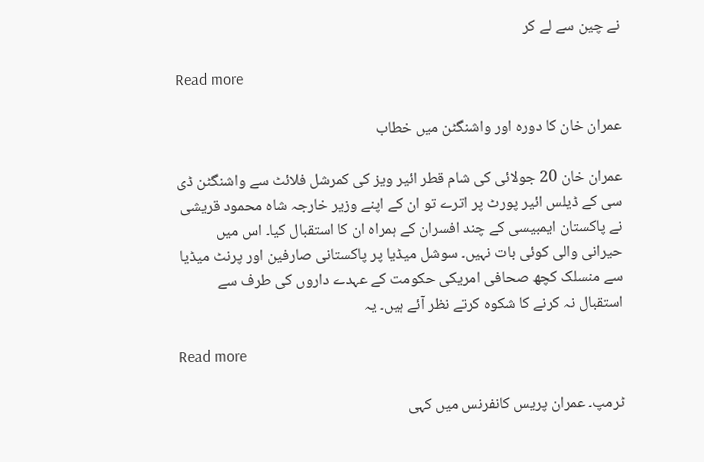نے چین سے لے کر

Read more

عمران خان کا دورہ اور واشنگٹن میں خطاب

عمران خان 20 جولائی کی شام قطر ائیر ویز کی کمرشل فلائٹ سے واشنگٹن ڈی سی کے ڈیلس ائیر پورٹ پر اترے تو ان کے اپنے وزیر خارجہ شاہ محمود قریشی نے پاکستان ایمبیسی کے چند افسران کے ہمراہ ان کا استقبال کیا۔ اس میں حیرانی والی کوئی بات نہیں۔ سوشل میڈیا پر پاکستانی صارفین اور پرنٹ میڈیا سے منسلک کچھ صحافی امریکی حکومت کے عہدے داروں کی طرف سے استقبال نہ کرنے کا شکوہ کرتے نظر آئے ہیں۔ یہ

Read more

ٹرمپ۔ عمران پریس کانفرنس میں کہی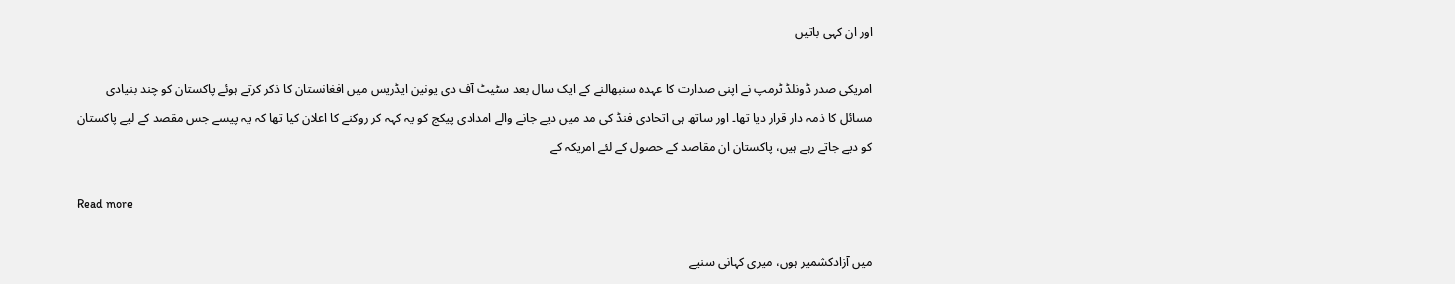اور ان کہی باتیں

امریکی صدر ڈونلڈ ٹرمپ نے اپنی صدارت کا عہدہ سنبھالنے کے ایک سال بعد سٹیٹ آف دی یونین ایڈریس میں افغانستان کا ذکر کرتے ہوئے پاکستان کو چند بنیادی مسائل کا ذمہ دار قرار دیا تھا۔ اور ساتھ ہی اتحادی فنڈ کی مد میں دیے جانے والے امدادی پیکج کو یہ کہہ کر روکنے کا اعلان کیا تھا کہ یہ پیسے جس مقصد کے لیے پاکستان کو دیے جاتے رہے ہیں، پاکستان ان مقاصد کے حصول کے لئے امریکہ کے

Read more

میں آزادکشمیر ہوں، میری کہانی سنیے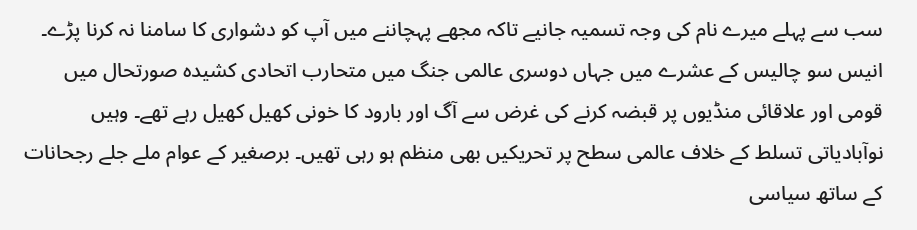سب سے پہلے میرے نام کی وجہ تسمیہ جانیے تاکہ مجھے پہچاننے میں آپ کو دشواری کا سامنا نہ کرنا پڑے۔ انیس سو چالیس کے عشرے میں جہاں دوسری عالمی جنگ میں متحارب اتحادی کشیدہ صورتحال میں قومی اور علاقائی منڈیوں پر قبضہ کرنے کی غرض سے آگ اور بارود کا خونی کھیل کھیل رہے تھے۔ وہیں نوآبادیاتی تسلط کے خلاف عالمی سطح پر تحریکیں بھی منظم ہو رہی تھیں۔ برصغیر کے عوام ملے جلے رجحانات کے ساتھ سیاسی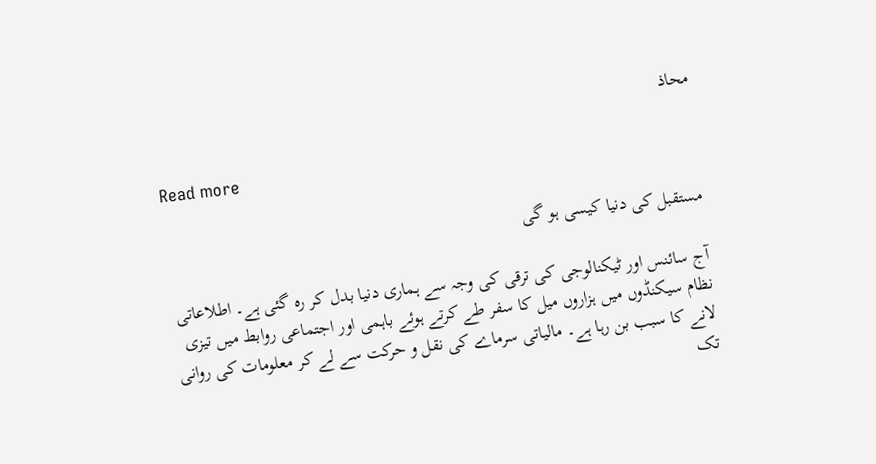محاذ

Read more

مستقبل کی دنیا کیسی ہو گی

آج سائنس اور ٹیکنالوجی کی ترقی کی وجہ سے ہماری دنیا بدل کر رہ گئی ہے۔ اطلاعاتی نظام سیکنڈوں میں ہزاروں میل کا سفر طے کرتے ہوئے باہمی اور اجتماعی روابط میں تیزی لانے کا سبب بن رہا ہے۔ مالیاتی سرماے کی نقل و حرکت سے لے کر معلومات کی روانی تک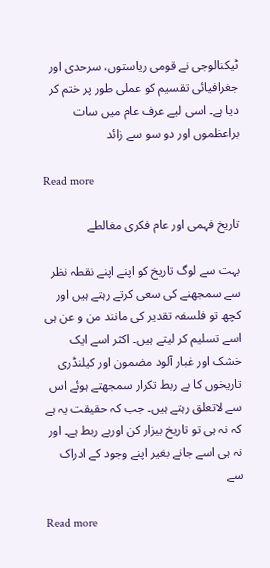ٹیکنالوجی نے قومی ریاستوں، سرحدی اور جغرافیائی تقسیم کو عملی طور پر ختم کر دیا ہے۔ اسی لیے عرف عام میں سات براعظموں اور دو سو سے زائد

Read more

تاریخ فہمی اور عام فکری مغالطے

بہت سے لوگ تاریخ کو اپنے اپنے نقطہ نظر سے سمجھنے کی سعی کرتے رہتے ہیں اور کچھ تو فلسفہ تقدیر کی مانند من و عن ہی اسے تسلیم کر لیتے ہیں۔ اکثر اسے ایک خشک اور غبار آلود مضمون اور کیلنڈری تاریخوں کا بے ربط تکرار سمجھتے ہوئے اس سے لاتعلق رہتے ہیں۔ جب کہ حقیقت یہ ہے کہ نہ ہی تو تاریخ بیزار کن اوربے ربط ہے۔ اور نہ ہی اسے جانے بغیر اپنے وجود کے ادراک سے

Read more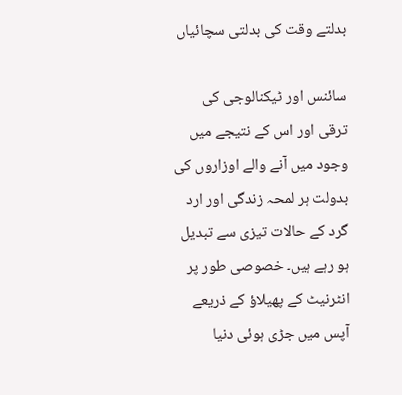بدلتے وقت کی بدلتی سچائیاں

سائنس اور ٹیکنالوجی کی ترقی اور اس کے نتیجے میں وجود میں آنے والے اوزاروں کی بدولت ہر لمحہ زندگی اور ارد گرد کے حالات تیزی سے تبدیل ہو رہے ہیں۔ خصوصی طور پر انٹرنیٹ کے پھیلاؤ کے ذریعے آپس میں جڑی ہوئی دنیا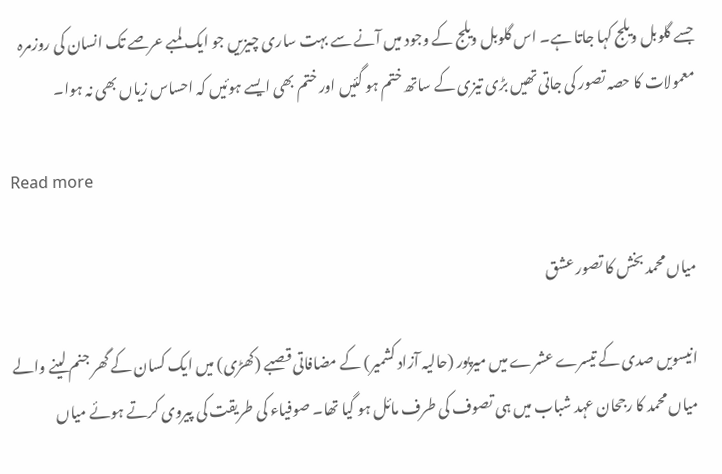جسے گلوبل ویلج کہا جاتا ہے۔ اس گلوبل ویلج کے وجود میں آنے سے بہت ساری چیزیں جو ایک لمبے عرصے تک انسان کی روزمرہ معمولات کا حصہ تصور کی جاتی تھیں بڑی تیزی کے ساتھ ختم ہو گئیں اور ختم بھی ایسے ہوئیں کہ احساس زیاں بھی نہ ہوا۔

Read more

میاں محمد بخش کا تصور عشق

انیسویں صدی کے تیسرے عشرے میں میرپور (حالیہ آزاد کشمیر) کے مضافاتی قصبے (کھڑی) میں ایک کسان کے گھر جنم لینے والے میاں محمد کا رجحان عہد شباب میں ہی تصوف کی طرف مائل ہو گیا تھا۔ صوفیاء کی طریقت کی پیروی کرتے ہوئے میاں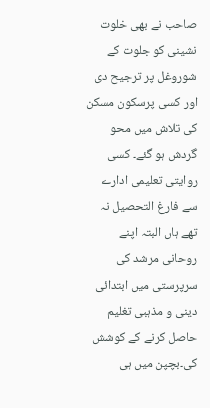صاحب نے بھی خلوت نشینی کو جلوت کے شوروغل پر ترجیح دی اور کسی پرسکون مسکن کی تلاش میں محو گردش ہو گئے۔ کسی روایتی تعلیمی ادارے سے فارغ التحصیل نہ تھے ہاں البتہ اپنے روحانی مرشد کی سرپرستی میں ابتدائی دینی و مذہبی تغلیم حاصل کرنے کے کوشش کی۔بچپن میں ہی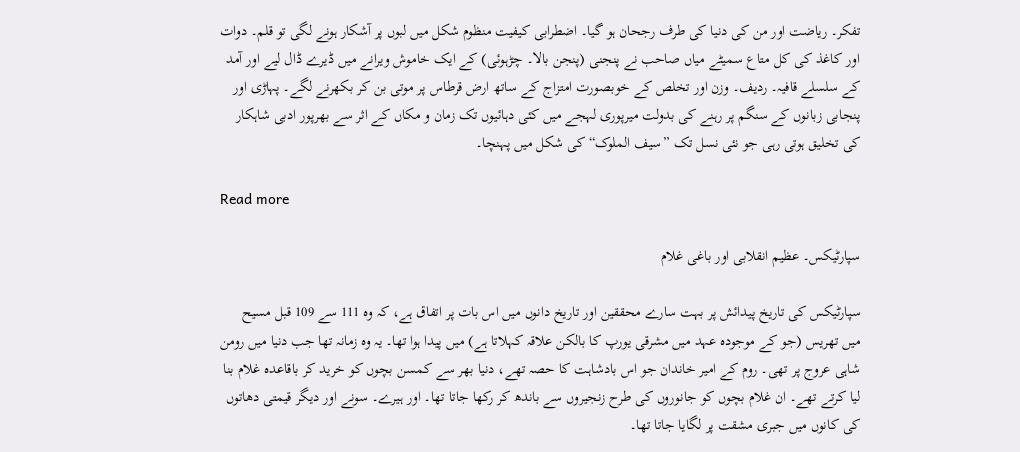تفکر۔ ریاضت اور من کی دنیا کی طرف رجحان ہو گیا۔ اضطرابی کیفیت منظوم شکل میں لبوں پر آشکار ہونے لگی تو قلم۔ دوات اور کاغذ کی کل متاع سمیٹے میاں صاحب نے پنجنی (پنجن بالا۔ چڑہوئی) کے ایک خاموش ویرانے میں ڈیرے ڈال لیے اور آمد کے سلسلے قافیہ۔ ردیف۔ وزن اور تخلص کے خوبصورت امتزاج کے ساتھ ارض قرطاس پر موتی بن کر بکھرنے لگے۔ پہاڑی اور پنجابی زبانوں کے سنگم پر رہنے کی بدولت میرپوری لہجے میں کئی دہائیوں تک زمان و مکاں کے اثر سے بھرپور ادبی شاہکار کی تخلیق ہوتی رہی جو نئی نسل تک ”سیف الملوک“ کی شکل میں پہنچا۔

Read more

سپارٹیکس۔ عظیم انقلابی اور باغی غلام

سپارٹیکس کی تاریخ پیدائش پر بہت سارے محققین اور تاریخ دانوں میں اس بات پر اتفاق ہے، کہ وہ 111 سے 109 قبل مسیح میں تھریس (جو کے موجودہ عہد میں مشرقی یورپ کا بالکن علاقہ کہلاتا ہے) میں پیدا ہوا تھا۔ یہ وہ زمانہ تھا جب دنیا میں رومن شاہی عروج پر تھی۔ روم کے امیر خاندان جو اس بادشاہت کا حصہ تھے، دنیا بھر سے کمسن بچوں کو خرید کر باقاعدہ غلام بنا لیا کرتے تھے۔ ان غلام بچوں کو جانوروں کی طرح زنجیروں سے باندھ کر رکھا جاتا تھا۔ اور ہیرے۔ سونے اور دیگر قیمتی دھاتوں کی کانوں میں جبری مشقت پر لگایا جاتا تھا۔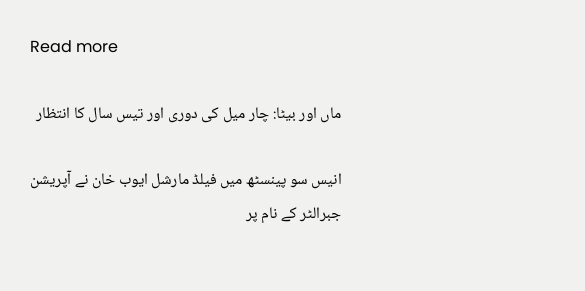Read more

ماں اور بیٹا: چار میل کی دوری اور تیس سال کا انتظار

انیس سو پینسٹھ میں فیلڈ مارشل ایوب خان نے آپریشن جبرالٹر کے نام پر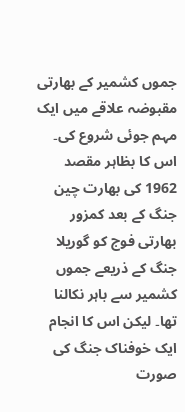جموں کشمیر کے بھارتی مقبوضہ علاقے میں ایک مہم جوئی شروع کی۔ اس کا بظاہر مقصد 1962 کی بھارت چین جنگ کے بعد کمزور بھارتی فوج کو گوریلا جنگ کے ذریعے جموں کشمیر سے باہر نکالنا تھا۔ لیکن اس کا انجام ایک خوفناک جنگ کی صورت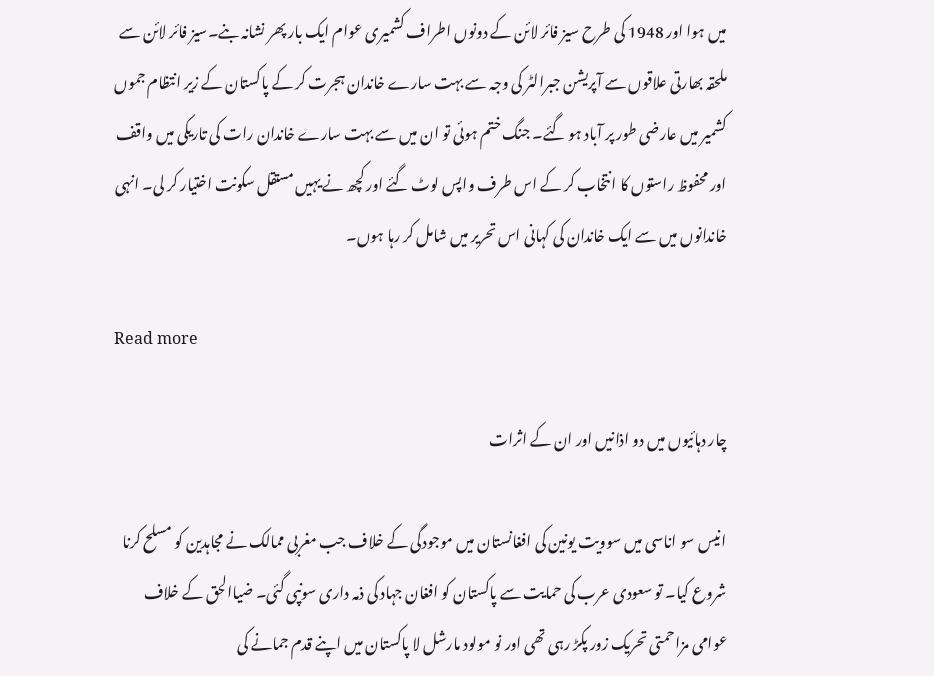میں ہوا اور 1948 کی طرح سیز فائر لائن کے دونوں اطراف کشمیری عوام ایک بار پھر نشانہ بنے۔سیز فائر لائن سے ملحقہ بھارتی علاقوں سے آپریشن جبرالٹر کی وجہ سے بہت سارے خاندان ہجرت کر کے پاکستان کے زیر انتظام جموں کشمیر میں عارضی طور پر آباد ہو گئے۔ جنگ ختم ہوئی تو ان میں سے بہت سارے خاندان رات کی تاریکی میں واقف اور محفوظ راستوں کا انتخاب کر کے اس طرف واپس لوٹ گئے اور کچھ نے یہیں مستقل سکونت اختیار کر لی۔ انہی خاندانوں میں سے ایک خاندان کی کہانی اس تحریر میں شامل کر رہا ہوں۔

Read more

چار دہائیوں میں دو اذانیں اور ان کے اثرات

انیس سو اناسی میں سوویت یونین کی افغانستان میں موجودگی کے خلاف جب مغربی ممالک نے مجاہدین کو مسلح کرنا شروع کیا۔ تو سعودی عرب کی حمایت سے پاکستان کو افغان جہاد کی ذمہ داری سونپی گئی۔ ضیاالحق کے خلاف عوامی مزاحمتی تحریک زور پکڑ رہی تھی اور نو مولود مارشل لا پاکستان میں اپنے قدم جمانے کی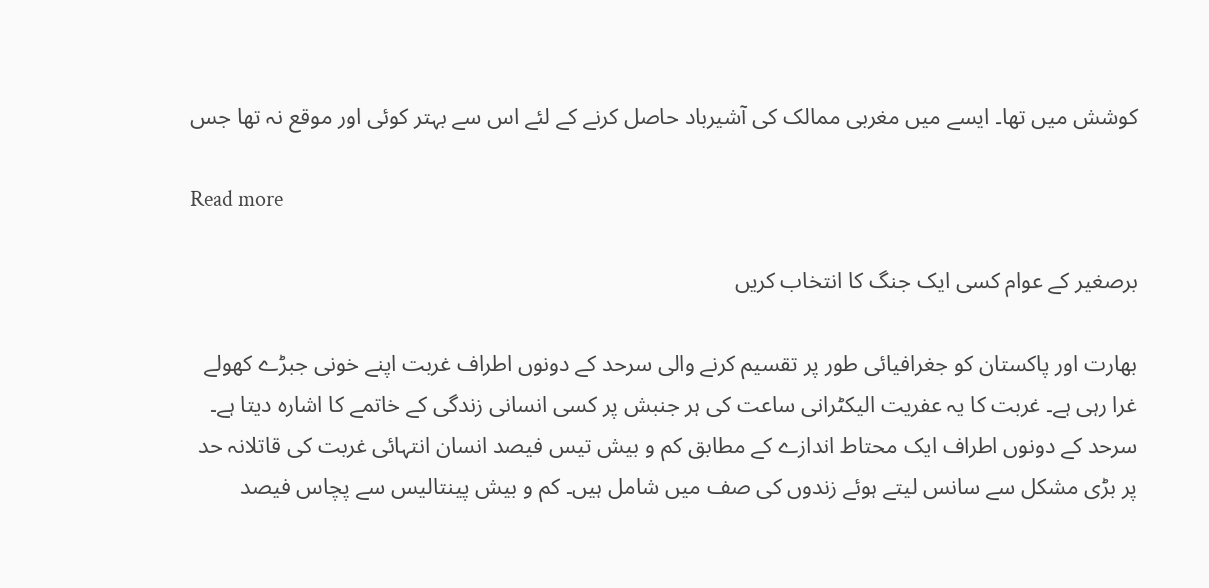کوشش میں تھا۔ ایسے میں مغربی ممالک کی آشیرباد حاصل کرنے کے لئے اس سے بہتر کوئی اور موقع نہ تھا جس

Read more

برصغیر کے عوام کسی ایک جنگ کا انتخاب کریں

بھارت اور پاکستان کو جغرافیائی طور پر تقسیم کرنے والی سرحد کے دونوں اطراف غربت اپنے خونی جبڑے کھولے غرا رہی ہے۔ غربت کا یہ عفریت الیکٹرانی ساعت کی ہر جنبش پر کسی انسانی زندگی کے خاتمے کا اشارہ دیتا ہے۔ سرحد کے دونوں اطراف ایک محتاط اندازے کے مطابق کم و بیش تیس فیصد انسان انتہائی غربت کی قاتلانہ حد پر بڑی مشکل سے سانس لیتے ہوئے زندوں کی صف میں شامل ہیں۔ کم و بیش پینتالیس سے پچاس فیصد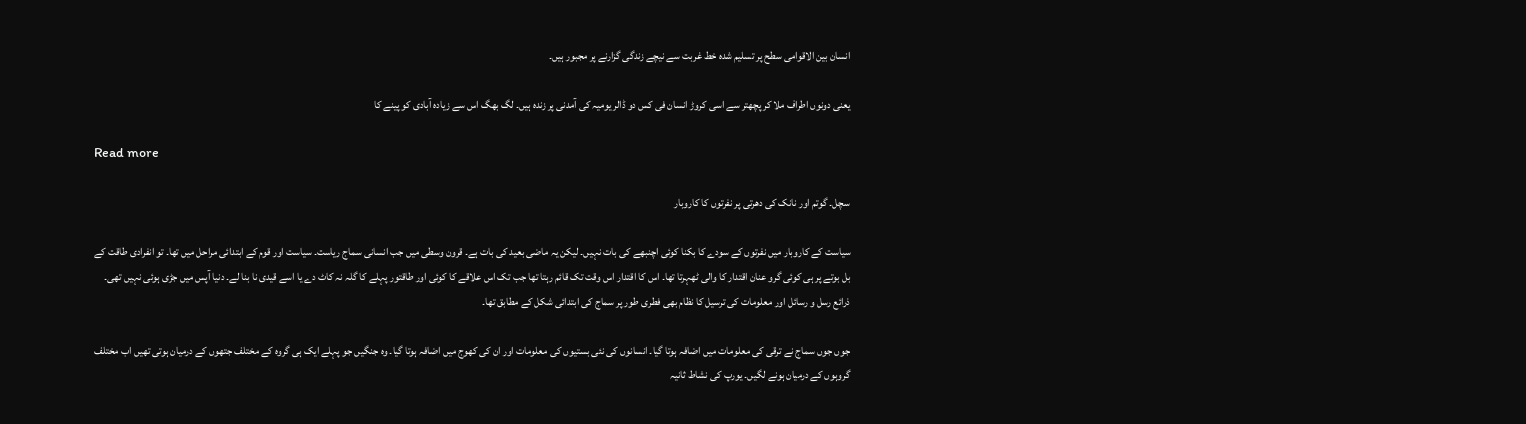انسان بین الاقوامی سطح پر تسلیم شدہ خط غربت سے نیچے زندگی گزارنے پر مجبور ہیں۔

یعنی دونوں اطراف ملا کر پچھتر سے اسی کروڑ انسان فی کس دو ڈالر یومیہ کی آمدنی پر زندہ ہیں۔ لگ بھگ اس سے زیادہ آبادی کو پینے کا

Read more

سچل۔ گوتم اور نانک کی دھرتی پر نفرتوں کا کاروبار

سیاست کے کاروبار میں نفرتوں کے سودے کا بکنا کوئی اچنبھے کی بات نہیں۔ لیکن یہ ماضی بعید کی بات ہے۔ قرون وسطی میں جب انسانی سماج ریاست۔ سیاست اور قوم کے ابتدائی مراحل میں تھا۔ تو انفرادی طاقت کے بل بوتے پر ہی کوئی گرو عنان اقتدار کا والی ٹھہرتا تھا۔ اس کا اقتدار اس وقت تک قائم رہتا تھا جب تک اس علاقے کا کوئی اور طاقتور پہلے کا گلہ نہ کاٹ دے یا اسے قیدی نا بنا لے۔ دنیا آپس میں جڑی ہوئی نہیں تھی۔ ذرائع رسل و رسائل اور معلومات کی ترسیل کا نظام بھی فطری طور پر سماج کی ابتدائی شکل کے مطابق تھا۔

جوں جوں سماج نے ترقی کی معلومات میں اضافہ ہوتا گیا۔ انسانوں کی نئی بستیوں کی معلومات اور ان کی کھوج میں اضافہ ہوتا گیا۔ وہ جنگیں جو پہلے ایک ہی گروہ کے مختلف جتھوں کے درمیان ہوتی تھیں اب مختلف گروہوں کے درمیان ہونے لگیں۔ یورپ کی نشاط ثانیہ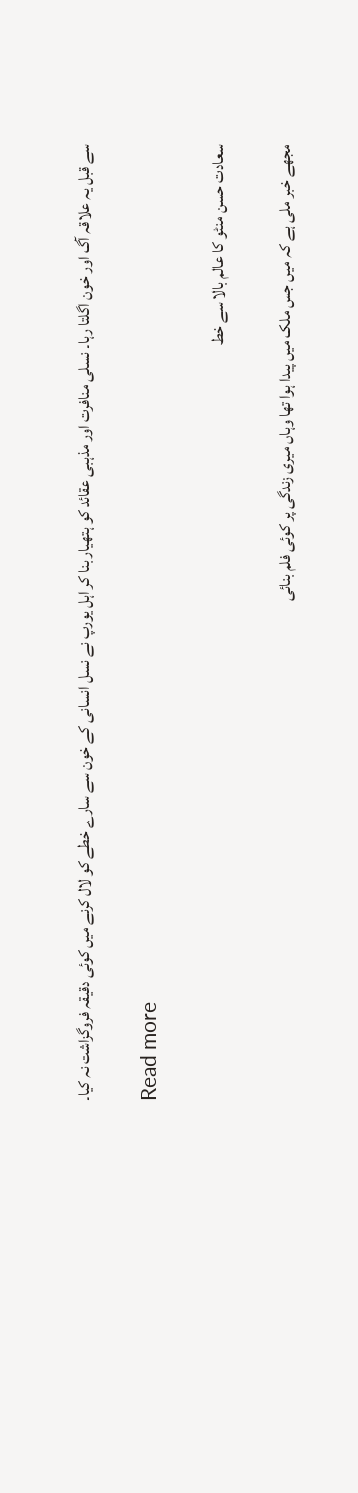سے قبل یہ علاقہ آگ اور خون اگلتا رہا۔ نسلی منافرت اور مذہبی عقائد کو ہتھیار بنا کر اہل یورپ نے نسل انسانی کے خون سے سارے خطے کو لال کرنے میں کوئی دقیقہ فروگزاشت نہ کیا۔

Read more

سعادت حسن منٹو کا عالم بالا سے خط

مجھے خبر ملی ہے کہ میں جس ملک میں پیدا ہوا تھا وہاں میری زندگی پر کوئی فلم بنائی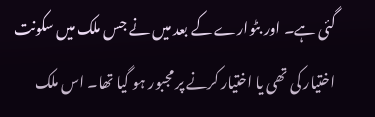گئی ہے۔ اور بٹوارے کے بعد میں نے جس ملک میں سکونت اختیار کی تھی یا اختیار کرنے پر مجبور ہو گیا تھا۔ اس ملک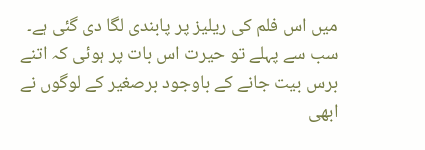میں اس فلم کی ریلیز پر پابندی لگا دی گئی ہے۔ سب سے پہلے تو حیرت اس بات پر ہوئی کہ اتنے برس بیت جانے کے باوجود برصغیر کے لوگوں نے ابھی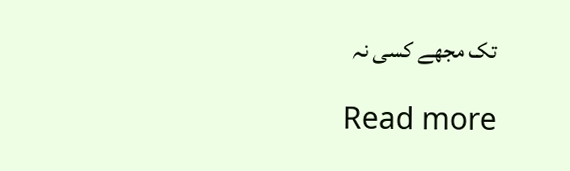تک مجھے کسی نہ

Read more